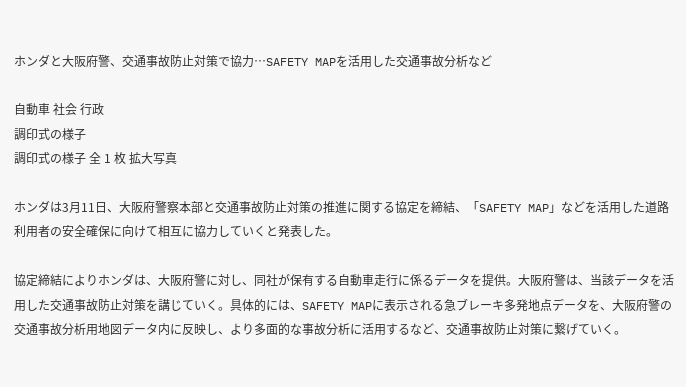ホンダと大阪府警、交通事故防止対策で協力…SAFETY MAPを活用した交通事故分析など

自動車 社会 行政
調印式の様子
調印式の様子 全 1 枚 拡大写真

ホンダは3月11日、大阪府警察本部と交通事故防止対策の推進に関する協定を締結、「SAFETY MAP」などを活用した道路利用者の安全確保に向けて相互に協力していくと発表した。

協定締結によりホンダは、大阪府警に対し、同社が保有する自動車走行に係るデータを提供。大阪府警は、当該データを活用した交通事故防止対策を講じていく。具体的には、SAFETY MAPに表示される急ブレーキ多発地点データを、大阪府警の交通事故分析用地図データ内に反映し、より多面的な事故分析に活用するなど、交通事故防止対策に繋げていく。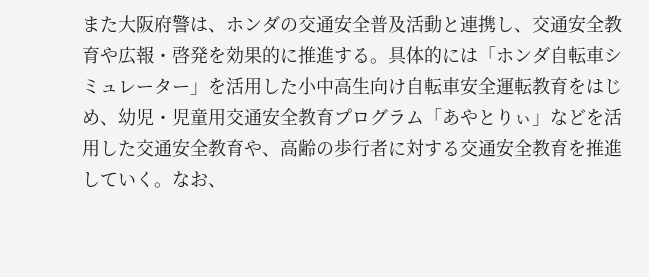また大阪府警は、ホンダの交通安全普及活動と連携し、交通安全教育や広報・啓発を効果的に推進する。具体的には「ホンダ自転車シミュレーター」を活用した小中高生向け自転車安全運転教育をはじめ、幼児・児童用交通安全教育プログラム「あやとりぃ」などを活用した交通安全教育や、高齢の歩行者に対する交通安全教育を推進していく。なお、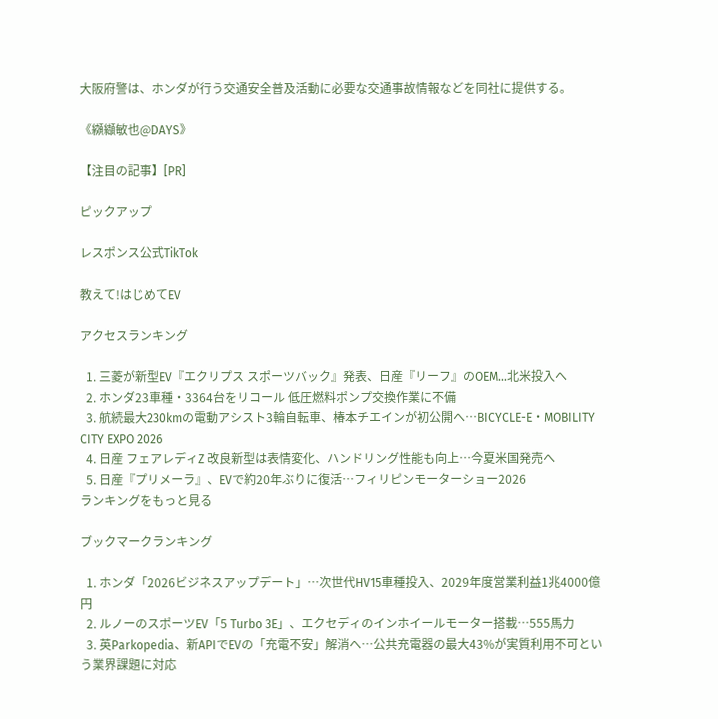大阪府警は、ホンダが行う交通安全普及活動に必要な交通事故情報などを同社に提供する。

《纐纈敏也@DAYS》

【注目の記事】[PR]

ピックアップ

レスポンス公式TikTok

教えて!はじめてEV

アクセスランキング

  1. 三菱が新型EV『エクリプス スポーツバック』発表、日産『リーフ』のOEM…北米投入へ
  2. ホンダ23車種・3364台をリコール 低圧燃料ポンプ交換作業に不備
  3. 航続最大230kmの電動アシスト3輪自転車、椿本チエインが初公開へ…BICYCLE-E・MOBILITY CITY EXPO 2026
  4. 日産 フェアレディZ 改良新型は表情変化、ハンドリング性能も向上…今夏米国発売へ
  5. 日産『プリメーラ』、EVで約20年ぶりに復活…フィリピンモーターショー2026
ランキングをもっと見る

ブックマークランキング

  1. ホンダ「2026ビジネスアップデート」…次世代HV15車種投入、2029年度営業利益1兆4000億円
  2. ルノーのスポーツEV「5 Turbo 3E」、エクセディのインホイールモーター搭載…555馬力
  3. 英Parkopedia、新APIでEVの「充電不安」解消へ…公共充電器の最大43%が実質利用不可という業界課題に対応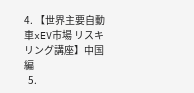4. 【世界主要自動車xEV市場 リスキリング講座】中国編
  5.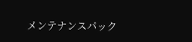メンテナンスパック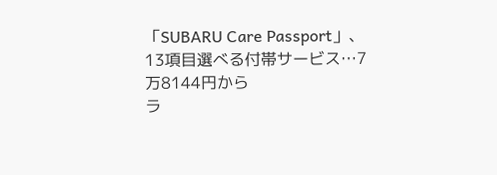「SUBARU Care Passport」、13項目選べる付帯サービス…7万8144円から
ラ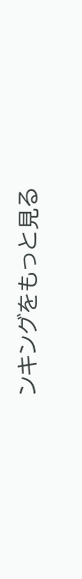ンキングをもっと見る